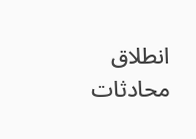انطلاق محادثات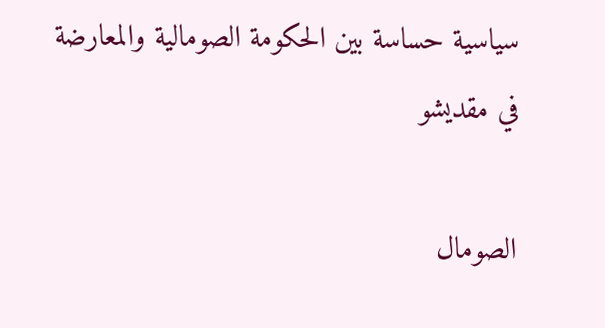سياسية حساسة بين الحكومة الصومالية والمعارضة في مقديشو

الصومال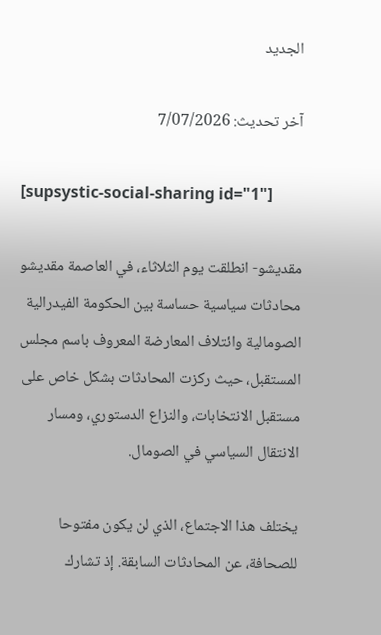الجديد

آخر تحديث: 7/07/2026

[supsystic-social-sharing id="1"]

مقديشو- انطلقت يوم الثلاثاء، في العاصمة مقديشو محادثات سياسية حساسة بين الحكومة الفيدرالية الصومالية وائتلاف المعارضة المعروف باسم مجلس المستقبل، حيث ركزت المحادثات بشكل خاص على مستقبل الانتخابات، والنزاع الدستوري، ومسار الانتقال السياسي في الصومال.

يختلف هذا الاجتماع، الذي لن يكون مفتوحا للصحافة، عن المحادثات السابقة. إذ تشارك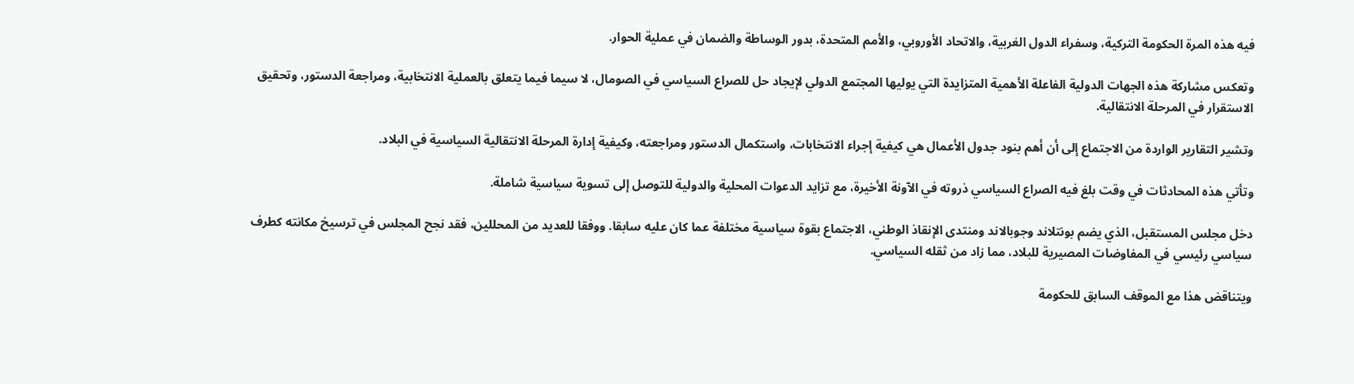فيه هذه المرة الحكومة التركية، وسفراء الدول الغربية، والاتحاد الأوروبي، والأمم المتحدة، بدور الوساطة والضمان في عملية الحوار.

وتعكس مشاركة هذه الجهات الدولية الفاعلة الأهمية المتزايدة التي يوليها المجتمع الدولي لإيجاد حل للصراع السياسي في الصومال، لا سيما فيما يتعلق بالعملية الانتخابية، ومراجعة الدستور، وتحقيق الاستقرار في المرحلة الانتقالية.

وتشير التقارير الواردة من الاجتماع إلى أن أهم بنود جدول الأعمال هي كيفية إجراء الانتخابات، واستكمال الدستور ومراجعته، وكيفية إدارة المرحلة الانتقالية السياسية في البلاد.

وتأتي هذه المحادثات في وقت بلغ فيه الصراع السياسي ذروته في الآونة الأخيرة، مع تزايد الدعوات المحلية والدولية للتوصل إلى تسوية سياسية شاملة.

دخل مجلس المستقبل، الذي يضم بونتلاند وجوبالاند ومنتدى الإنقاذ الوطني، الاجتماع بقوة سياسية مختلفة عما كان عليه سابقا. ووفقا للعديد من المحللين، فقد نجح المجلس في ترسيخ مكانته كطرف سياسي رئيسي في المفاوضات المصيرية للبلاد، مما زاد من ثقله السياسي.

ويتناقض هذا مع الموقف السابق للحكومة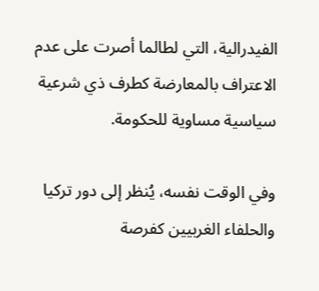الفيدرالية، التي لطالما أصرت على عدم الاعتراف بالمعارضة كطرف ذي شرعية سياسية مساوية للحكومة.

وفي الوقت نفسه، يُنظر إلى دور تركيا والحلفاء الغربيين كفرصة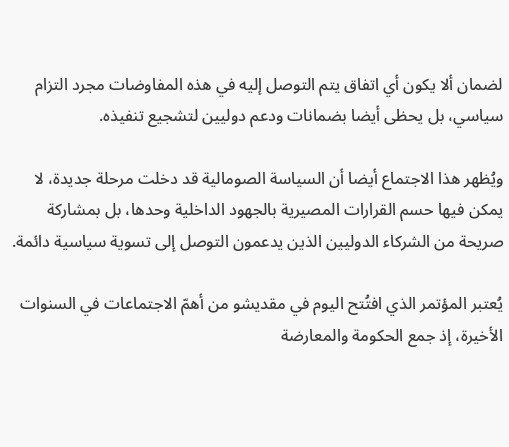لضمان ألا يكون أي اتفاق يتم التوصل إليه في هذه المفاوضات مجرد التزام سياسي، بل يحظى أيضا بضمانات ودعم دوليين لتشجيع تنفيذه.

ويُظهر هذا الاجتماع أيضا أن السياسة الصومالية قد دخلت مرحلة جديدة، لا يمكن فيها حسم القرارات المصيرية بالجهود الداخلية وحدها، بل بمشاركة صريحة من الشركاء الدوليين الذين يدعمون التوصل إلى تسوية سياسية دائمة.

يُعتبر المؤتمر الذي افتُتح اليوم في مقديشو من أهمّ الاجتماعات في السنوات الأخيرة، إذ جمع الحكومة والمعارضة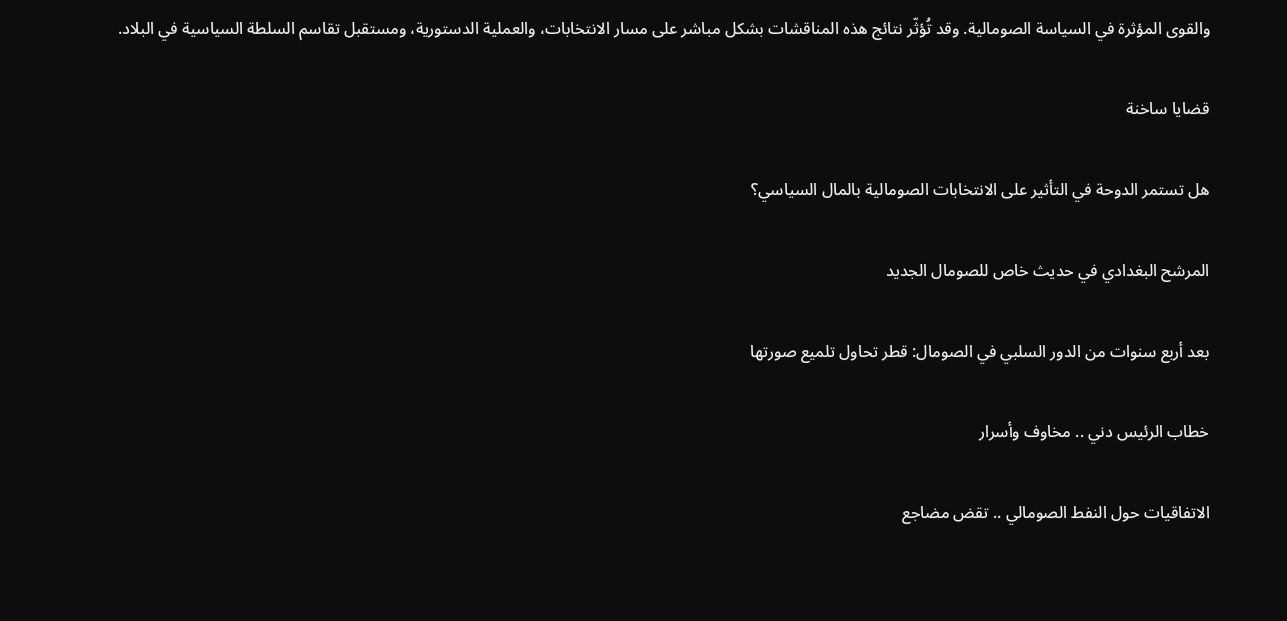والقوى المؤثرة في السياسة الصومالية. وقد تُؤثّر نتائج هذه المناقشات بشكل مباشر على مسار الانتخابات، والعملية الدستورية، ومستقبل تقاسم السلطة السياسية في البلاد.

قضايا ساخنة

هل تستمر الدوحة في التأثير على الانتخابات الصومالية بالمال السياسي؟

المرشح البغدادي في حديث خاص للصومال الجديد

بعد أربع سنوات من الدور السلبي في الصومال: قطر تحاول تلميع صورتها

خطاب الرئيس دني .. مخاوف وأسرار

الاتفاقيات حول النفط الصومالي .. تقض مضاجع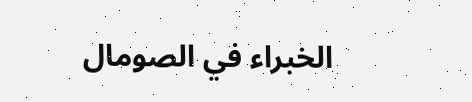الخبراء في الصومال